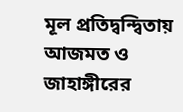মূল প্রতিদ্বন্দ্বিতায় আজমত ও জাহাঙ্গীরের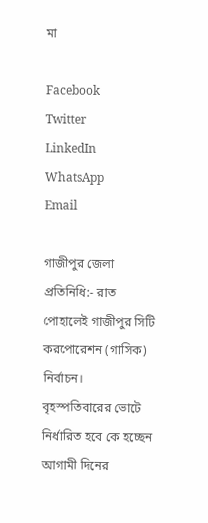মা

Facebook
Twitter
LinkedIn
WhatsApp
Email

গাজীপুর জেলা প্রতিনিধি:- রাত পোহালেই গাজীপুর সিটি করপোরেশন (গাসিক) নির্বাচন। বৃহস্পতিবারের ভোটে নির্ধারিত হবে কে হচ্ছেন আগামী দিনের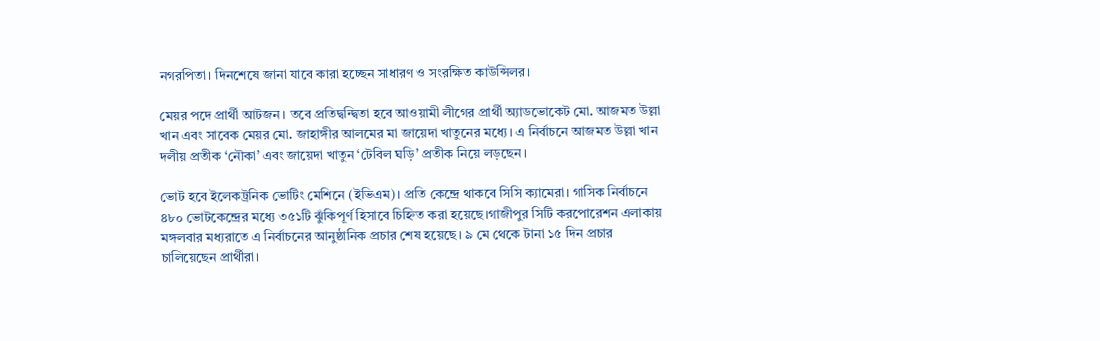নগরপিতা। দিনশেষে জানা যাবে কারা হচ্ছেন সাধারণ ও সংরক্ষিত কাউন্সিলর।

মেয়র পদে প্রার্থী আটজন। তবে প্রতিদ্বন্দ্বিতা হবে আওয়ামী লীগের প্রার্থী অ্যাডভোকেট মো. আজমত উল্লা খান এবং সাবেক মেয়র মো. জাহাঙ্গীর আলমের মা জায়েদা খাতুনের মধ্যে। এ নির্বাচনে আজমত উল্লা খান দলীয় প্রতীক ‘নৌকা’ এবং জায়েদা খাতুন ‘টেবিল ঘড়ি’ প্রতীক নিয়ে লড়ছেন।

ভোট হবে ইলেকট্রনিক ভোটিং মেশিনে (ইভিএম)। প্রতি কেন্দ্রে থাকবে সিসি ক্যামেরা। গাসিক নির্বাচনে ৪৮০ ভোটকেন্দ্রের মধ্যে ৩৫১টি ঝুঁকিপূর্ণ হিসাবে চিহ্নিত করা হয়েছে।গাজীপুর সিটি করপোরেশন এলাকায় মঙ্গলবার মধ্যরাতে এ নির্বাচনের আনুষ্ঠানিক প্রচার শেষ হয়েছে। ৯ মে থেকে টানা ১৫ দিন প্রচার চালিয়েছেন প্রার্থীরা।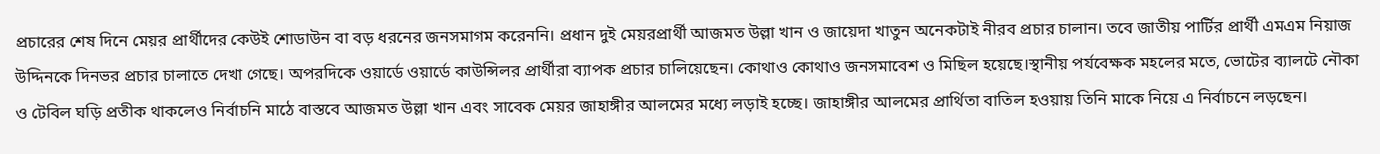প্রচারের শেষ দিনে মেয়র প্রার্থীদের কেউই শোডাউন বা বড় ধরনের জনসমাগম করেননি। প্রধান দুই মেয়রপ্রার্থী আজমত উল্লা খান ও জায়েদা খাতুন অনেকটাই নীরব প্রচার চালান। তবে জাতীয় পার্টির প্রার্থী এমএম নিয়াজ উদ্দিনকে দিনভর প্রচার চালাতে দেখা গেছে। অপরদিকে ওয়ার্ডে ওয়ার্ডে কাউন্সিলর প্রার্থীরা ব্যাপক প্রচার চালিয়েছেন। কোথাও কোথাও জনসমাবেশ ও মিছিল হয়েছে।স্থানীয় পর্যবেক্ষক মহলের মতে, ভোটের ব্যালটে নৌকা ও টেবিল ঘড়ি প্রতীক থাকলেও নির্বাচনি মাঠে বাস্তবে আজমত উল্লা খান এবং সাবেক মেয়র জাহাঙ্গীর আলমের মধ্যে লড়াই হচ্ছে। জাহাঙ্গীর আলমের প্রার্থিতা বাতিল হওয়ায় তিনি মাকে নিয়ে এ নির্বাচনে লড়ছেন।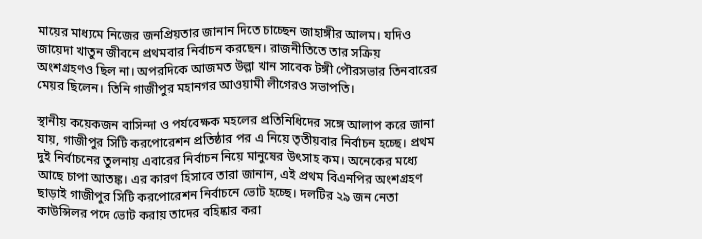মায়ের মাধ্যমে নিজের জনপ্রিয়তার জানান দিতে চাচ্ছেন জাহাঙ্গীর আলম। যদিও জায়েদা খাতুন জীবনে প্রথমবার নির্বাচন করছেন। রাজনীতিতে তার সক্রিয় অংশগ্রহণও ছিল না। অপরদিকে আজমত উল্লা খান সাবেক টঙ্গী পৌরসভার তিনবারের মেয়র ছিলেন। তিনি গাজীপুর মহানগর আওয়ামী লীগেরও সভাপতি।

স্থানীয় কয়েকজন বাসিন্দা ও পর্যবেক্ষক মহলের প্রতিনিধিদের সঙ্গে আলাপ করে জানা যায়, গাজীপুর সিটি করপোরেশন প্রতিষ্ঠার পর এ নিয়ে তৃতীয়বার নির্বাচন হচ্ছে। প্রথম দুই নির্বাচনের তুলনায় এবারের নির্বাচন নিয়ে মানুষের উৎসাহ কম। অনেকের মধ্যে আছে চাপা আতঙ্ক। এর কারণ হিসাবে তারা জানান, এই প্রথম বিএনপির অংশগ্রহণ ছাড়াই গাজীপুর সিটি করপোরেশন নির্বাচনে ভোট হচ্ছে। দলটির ২৯ জন নেতা কাউন্সিলর পদে ভোট করায় তাদের বহিষ্কার করা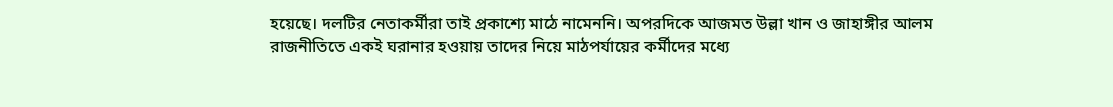হয়েছে। দলটির নেতাকর্মীরা তাই প্রকাশ্যে মাঠে নামেননি। অপরদিকে আজমত উল্লা খান ও জাহাঙ্গীর আলম রাজনীতিতে একই ঘরানার হওয়ায় তাদের নিয়ে মাঠপর্যায়ের কর্মীদের মধ্যে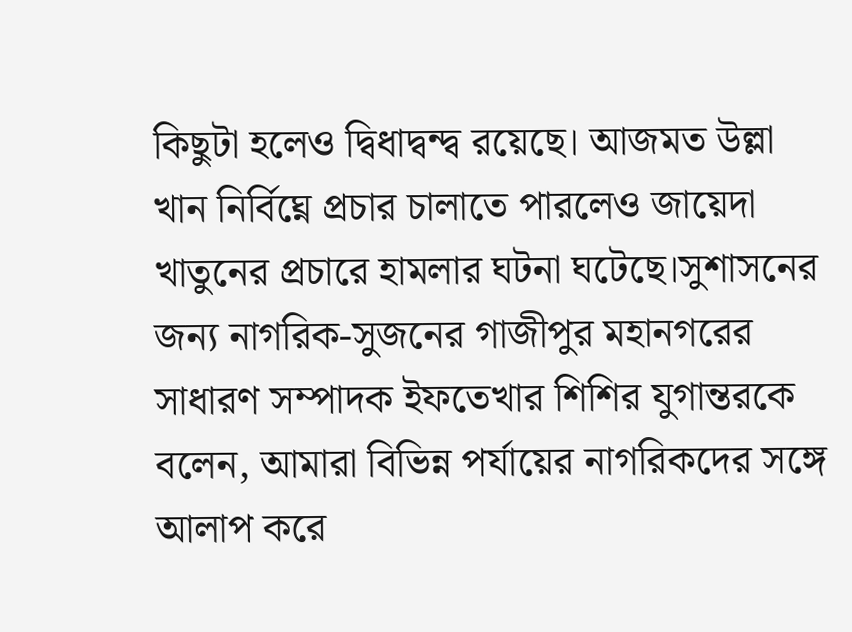কিছুটা হলেও দ্বিধাদ্বন্দ্ব রয়েছে। আজমত উল্লা খান নির্বিঘ্নে প্রচার চালাতে পারলেও জায়েদা খাতুনের প্রচারে হামলার ঘটনা ঘটেছে।সুশাসনের জন্য নাগরিক-সুজনের গাজীপুর মহানগরের সাধারণ সম্পাদক ইফতেখার শিশির যুগান্তরকে বলেন, আমারা বিভিন্ন পর্যায়ের নাগরিকদের সঙ্গে আলাপ করে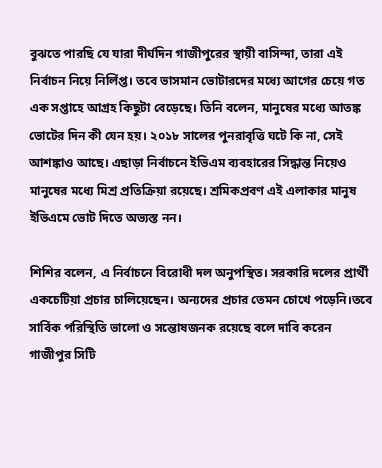বুঝতে পারছি যে যারা দীর্ঘদিন গাজীপুরের স্থায়ী বাসিন্দা, তারা এই নির্বাচন নিয়ে নির্লিপ্ত। তবে ভাসমান ভোটারদের মধ্যে আগের চেয়ে গত এক সপ্তাহে আগ্রহ কিছুটা বেড়েছে। তিনি বলেন, মানুষের মধ্যে আতঙ্ক ভোটের দিন কী যেন হয়। ২০১৮ সালের পুনরাবৃত্তি ঘটে কি না, সেই আশঙ্কাও আছে। এছাড়া নির্বাচনে ইভিএম ব্যবহারের সিদ্ধান্ত নিয়েও মানুষের মধ্যে মিশ্র প্রতিক্রিয়া রয়েছে। শ্রমিকপ্রবণ এই এলাকার মানুষ ইভিএমে ভোট দিতে অভ্যস্ত নন।

শিশির বলেন, এ নির্বাচনে বিরোধী দল অনুপস্থিত। সরকারি দলের প্রার্থী একচেটিয়া প্রচার চালিয়েছেন। অন্যদের প্রচার তেমন চোখে পড়েনি।তবে সার্বিক পরিস্থিতি ভালো ও সন্তোষজনক রয়েছে বলে দাবি করেন গাজীপুর সিটি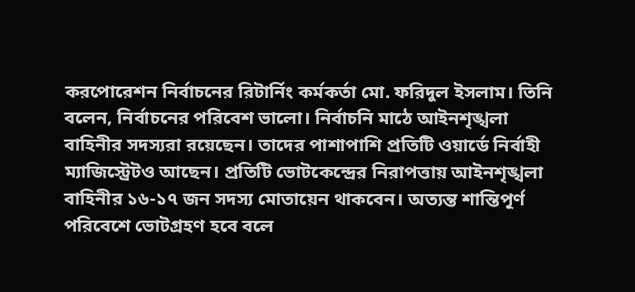করপোরেশন নির্বাচনের রিটার্নিং কর্মকর্তা মো. ফরিদুল ইসলাম। তিনি বলেন, নির্বাচনের পরিবেশ ভালো। নির্বাচনি মাঠে আইনশৃঙ্খলা বাহিনীর সদস্যরা রয়েছেন। তাদের পাশাপাশি প্রতিটি ওয়ার্ডে নির্বাহী ম্যাজিস্ট্রেটও আছেন। প্রতিটি ভোটকেন্দ্রের নিরাপত্তায় আইনশৃঙ্খলা বাহিনীর ১৬-১৭ জন সদস্য মোতায়েন থাকবেন। অত্যন্ত শান্তিপূর্ণ পরিবেশে ভোটগ্রহণ হবে বলে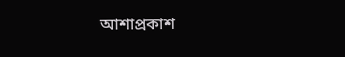আশাপ্রকাশ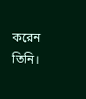করেন তিনি।